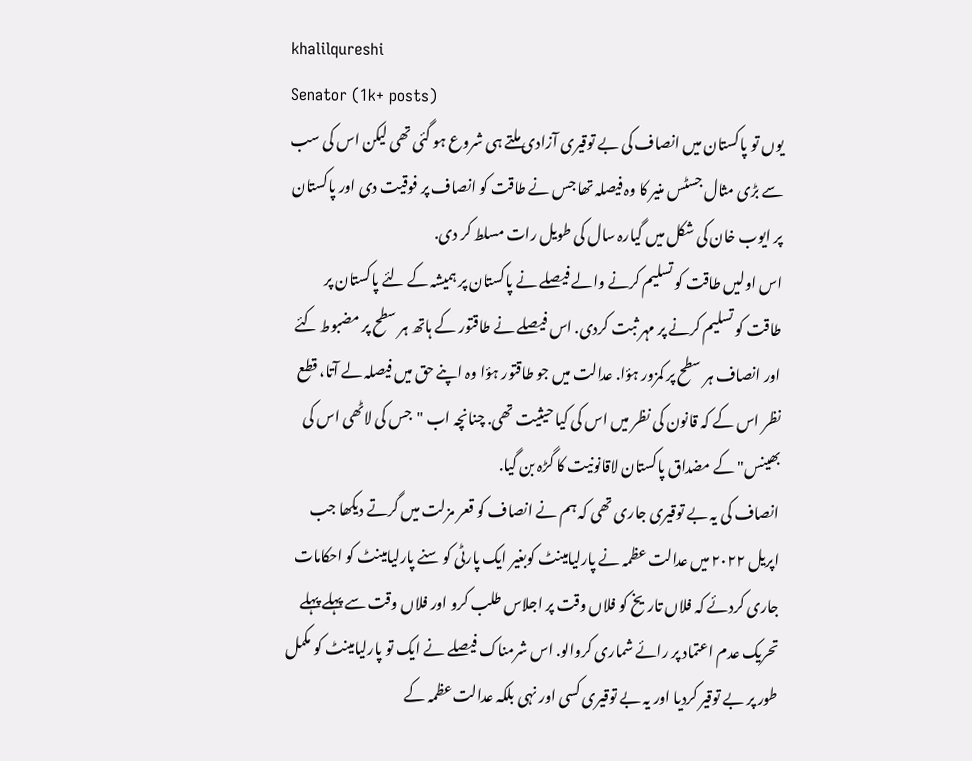khalilqureshi
Senator (1k+ posts)
یوں تو پاکستان میں انصاف کی بے توقیری آزادی ملتے ہی شروع ہو گئی تھی لیکن اس کی سب سے بڑی مثال جسٹس منیر کا وہ فیصلہ تھا جس نے طاقت کو انصاف پر فوقیت دی اور پاکستان پر ایوب خان کی شکل میں گیارہ سال کی طویل رات مسلط کر دی.
اس اولیں طاقت کو تسلیم کرنے والے فیصلے نے پاکستان پر ہمیشہ کے لئے پاکستان پر طاقت کو تسلیم کرنے پر مہر ثبت کردی. اس فیصلے نے طاقتور کے ہاتھ ہر سطح پر مضبوط کئے اور انصاف ہر سطح پر کمزور ہؤا. عدالت میں جو طاقتور ہؤا وہ اپنے حق میں فیصلہ لے آتا، قطع نظر اس کے کہ قانون کی نظر میں اس کی کیا حیثیت تھی. چنانچہ اب "جس کی لاٹھی اس کی بھینس" کے مضداق پاکستان لاقانونیت کا گڑہ بن گیا.
انصاف کی یہ بے توقیری جاری تھی کہ ہم نے انصاف کو قعر مزلت میں گرتے دیکھا جب اپریل ۲۰۲۲ میں عدالت عظمہ نے پارلیامینٹ کوبغیر ایک پارٹی کو سنے پارلیامینٹ کو احکامات جاری کردئے کہ فلاں تاریخ کو فلاں وقت پر اجلاس طلب کرو اور فلاں وقت سے پہلے پہلے تحریک عدم اعتماد پر رائے شماری کروالو. اس شرمناک فیصلے نے ایک تو پارلیامینٹ کو مکمل طور پر بے توقیر کردیا اور یہ بے توقیری کسی اور نہی بلکہ عدالت عظمہ کے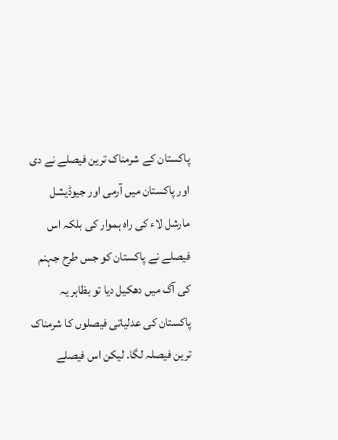پاکستان کے شرمناک ترین فیصلے نے دی اور پاکستان میں آرمی اور جیوڈیشل مارشل لاء کی راہ ہموار کی بلکہ اس فیصلے نے پاکستان کو جس طرح جہنم کی آگ میں دھکیل دیا تو بظاہر یہ پاکستان کی عدلیاتی فیصلوں کا شرمناک ترین فیصلہ لگا. لیکن اس فیصلے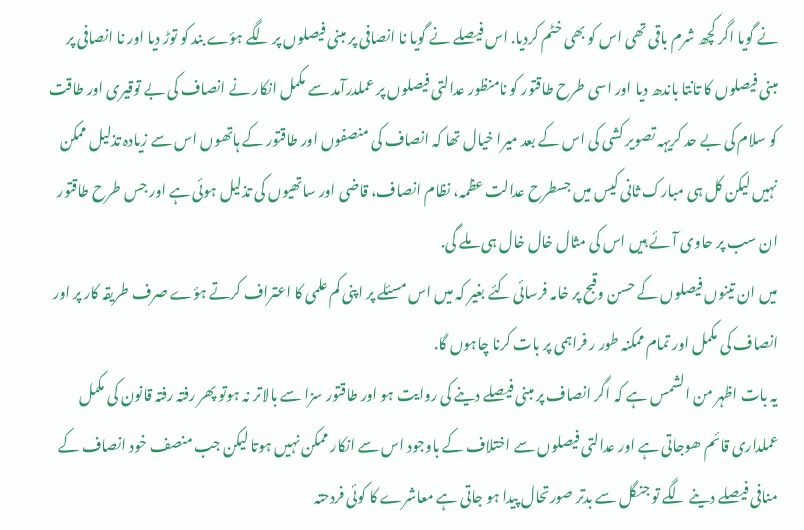نے گویا اگر کچھ شرم باقی تھی اس کو بھی خٹم کردیا. اس فیصلے نے گویا نا انصافی پر مبنی فیصلوں پر لگے ہؤے بند کو توڑ دیا اور نا انصافی پر مبنی فیصلوں کا تانتا باندھ دیا اور اسی طرح طاقتور کو نامنظور عدالتی فیصلوں پر عملدرآمد سے مکمل انکار نے انصاف کی بے توقیری اور طاقت کو سلام کی بے حد کریہہ تصویر کشی کی اس کے بعد میرا خیال تھا کہ انصاف کی منصفوں اور طاقتور کے ہاتھوں اس سے زیادہ تذلیل ممکن نہیں لیکن کل ہی مبارک ثانی کیس میں جسطرح عدالت عظمہ، نظام انصاف، قاضی اور ساتھیوں کی تذلیل ہوئی ہے اور جس طرح طاقتور ان سب پر حاوی آئے ہیں اس کی مثال خال خال ہی ملے گی.
میں ان تینوں فیصلوں کے حسن وقبح پر خامہ فرسائی کئے بغیر کہ میں اس مسئلے پر اپنی کم علمی کا اعتراف کرتے ہؤے صرف طریقہ کار پر اور انصاف کی مکمل اور تمام ممکنہ طور ر فراہمی پر بات کرنا چاہوں گا.
یہ بات اظہر من الشمس ہے کہ اگر انصاف پر مبنی فیصلے دینے کی روایت ہو اور طاقتور سزا سے بالاتر نہ ہوتو پھر رفتہ رفتہ قانون کی مکمل عملداری قائم ھوجاتی ہے اور عدالتی فیصلوں سے اختلاف کے باوجود اس سے انکار ممکن نہیں ہوتا لیکن جب منصف خود انصاف کے منافی فیصلے دینے لگے تو جنگل سے بدتر صورتحال پیدا ہو جاتی ہے معاشرے کا کوئی فردحتہ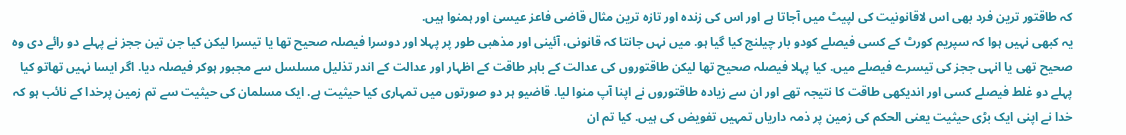کہ طاقتور ترین فرد بھی اس لاقانونیت کی لپیٹ میں آجاتا ہے اور اس کی زندہ اور تازہ ترین مثال قاضی فاعز عیسیٰ اور ہمنوا ہیں.
یہ کبھی نہیں ہوا کہ سپریم کورٹ کے کسی فیصلے کودو بار چیلنج کیا گیا ہو. میں نہں جانتا کہ قانونی، آئینی اور مذھبی طور پر پہلا اور دوسرا فیصلہ صحیح تھا یا تیسرا لیکن کیا جن تین ججز نے پہلے دو رائے دی وہ صحیح تھی یا انہی ججز کی تیسرے فیصلے میں. کیا پہلا فیصلہ صحیح تھا لیکن طاقتوروں کی عدالت کے باہر طاقت کے اظہار اور عدالت کے اندر تذلیل مسلسل سے مجبور ہوکر فیصلہ دیا. اگر ایسا نہیں تھاتو کیا پہلے دو غلط فیصلے کسی اور اندیکھی طاقت کا نتیجہ تھے اور ان سے زیادہ طاقتوروں نے اپنا آپ منوا لیا. قاضیو ہر دو صورتوں میں تمہاری کیا حیثیت ہے. ایک مسلمان کی حیثیت سے تم زمین پرخدا کے نائب ہو کہ خدا نے اپنی ایک بڑی حیثیت یعنی الحکم کی زمین پر ذمہ داریاں تمہیں تفویض کی ہیں. کیا تم ان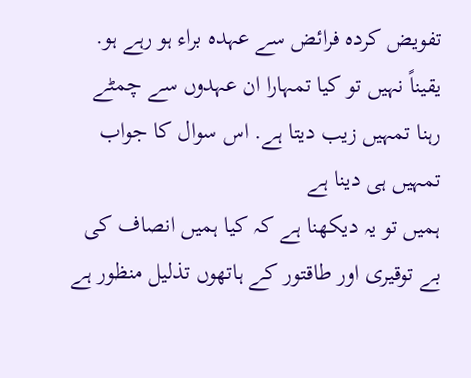تفویض کردہ فرائض سے عہدہ براء ہو رہے ہو. یقیناً نہیں تو کیا تمہارا ان عہدوں سے چمٹے رہنا تمہیں زیب دیتا ہے. اس سوال کا جواب تمہیں ہی دینا ہے
ہمیں تو یہ دیکھنا ہے کہ کیا ہمیں انصاف کی بے توقیری اور طاقتور کے ہاتھوں تذلیل منظور ہے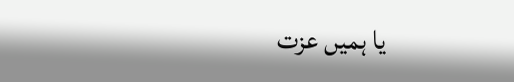یا ہمیں عزت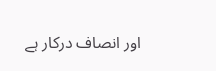اور انصاف درکار ہے